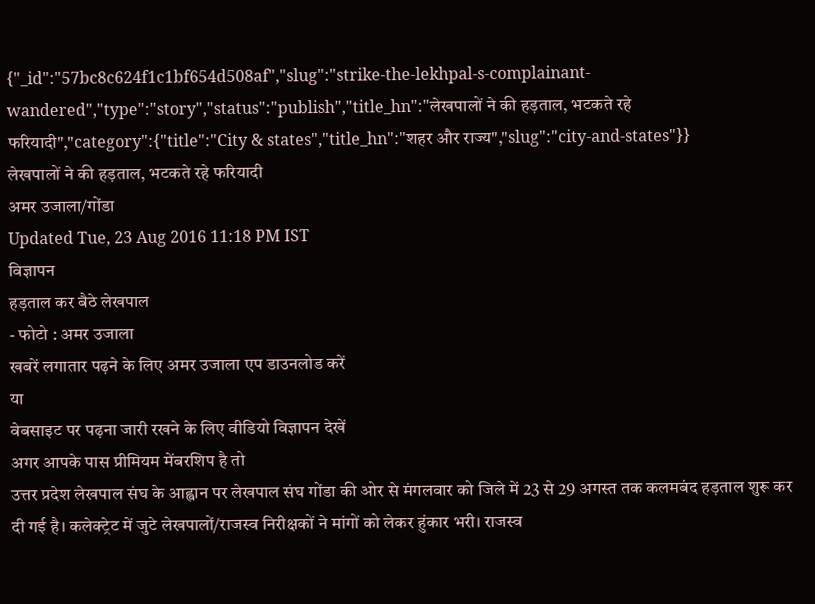{"_id":"57bc8c624f1c1bf654d508af","slug":"strike-the-lekhpal-s-complainant-wandered","type":"story","status":"publish","title_hn":"लेखपालों ने की हड़ताल, भटकते रहे फरियादी","category":{"title":"City & states","title_hn":"शहर और राज्य","slug":"city-and-states"}}
लेखपालों ने की हड़ताल, भटकते रहे फरियादी
अमर उजाला/गोंडा
Updated Tue, 23 Aug 2016 11:18 PM IST
विज्ञापन
हड़ताल कर बैठे लेखपाल
- फोटो : अमर उजाला
खबरें लगातार पढ़ने के लिए अमर उजाला एप डाउनलोड करें
या
वेबसाइट पर पढ़ना जारी रखने के लिए वीडियो विज्ञापन देखें
अगर आपके पास प्रीमियम मेंबरशिप है तो
उत्तर प्रदेश लेखपाल संघ के आह्वान पर लेखपाल संघ गोंडा की ओर से मंगलवार को जिले में 23 से 29 अगस्त तक कलमबंद हड़ताल शुरू कर दी गई है। कलेक्ट्रेट में जुटे लेखपालों/राजस्व निरीक्षकों ने मांगों को लेकर हुंकार भरी। राजस्व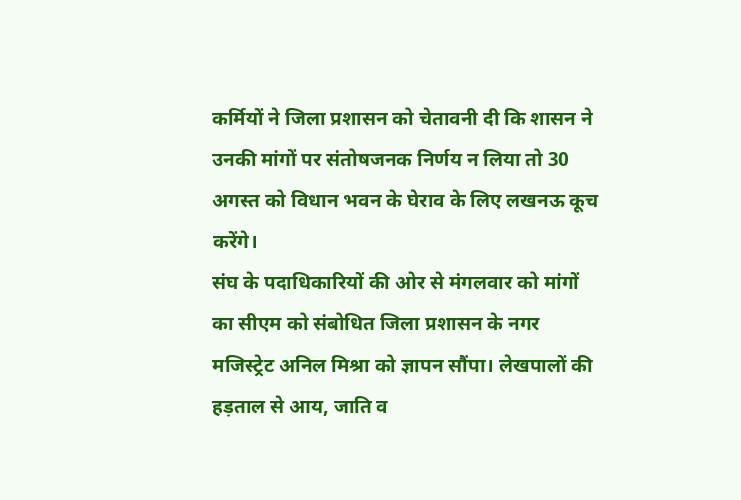कर्मियों ने जिला प्रशासन को चेतावनी दी कि शासन ने उनकी मांगों पर संतोषजनक निर्णय न लिया तो 30 अगस्त को विधान भवन के घेराव के लिए लखनऊ कूच करेंगे।
संघ के पदाधिकारियों की ओर से मंगलवार को मांगों का सीएम को संबोधित जिला प्रशासन के नगर मजिस्ट्रेट अनिल मिश्रा को ज्ञापन सौंपा। लेखपालों की हड़ताल से आय, जाति व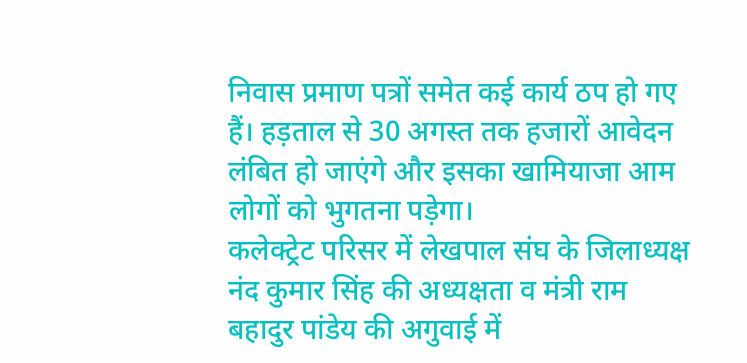निवास प्रमाण पत्रों समेत कई कार्य ठप हो गए हैं। हड़ताल से 30 अगस्त तक हजारों आवेदन लंबित हो जाएंगे और इसका खामियाजा आम लोगों को भुगतना पड़ेगा।
कलेक्ट्रेट परिसर में लेखपाल संघ के जिलाध्यक्ष नंद कुमार सिंह की अध्यक्षता व मंत्री राम बहादुर पांडेय की अगुवाई में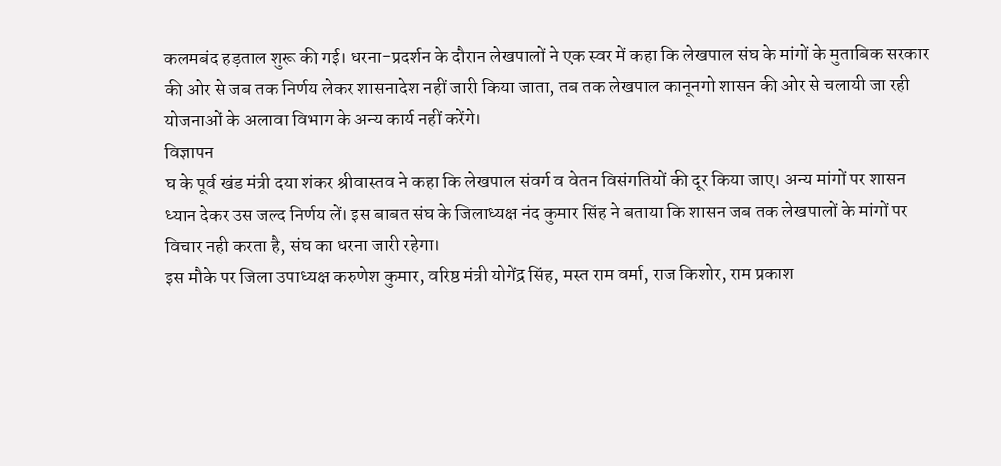कलमबंद हड़ताल शुरू की गई। धरना-प्रदर्शन के दौरान लेखपालों ने एक स्वर में कहा कि लेखपाल संघ के मांगों के मुताबिक सरकार की ओर से जब तक निर्णय लेकर शासनादेश नहीं जारी किया जाता, तब तक लेखपाल कानूनगो शासन की ओर से चलायी जा रही योजनाओं के अलावा विभाग के अन्य कार्य नहीं करेंगे।
विज्ञापन
घ के पूर्व खंड मंत्री दया शंकर श्रीवास्तव ने कहा कि लेखपाल संवर्ग व वेतन विसंगतियों की दूर किया जाए। अन्य मांगों पर शासन ध्यान देकर उस जल्द निर्णय लें। इस बाबत संघ के जिलाध्यक्ष नंद कुमार सिंह ने बताया कि शासन जब तक लेखपालों के मांगों पर विचार नही करता है, संघ का धरना जारी रहेगा।
इस मौके पर जिला उपाध्यक्ष करुणेश कुमार, वरिष्ठ मंत्री योगेंद्र सिंह, मस्त राम वर्मा, राज किशोर, राम प्रकाश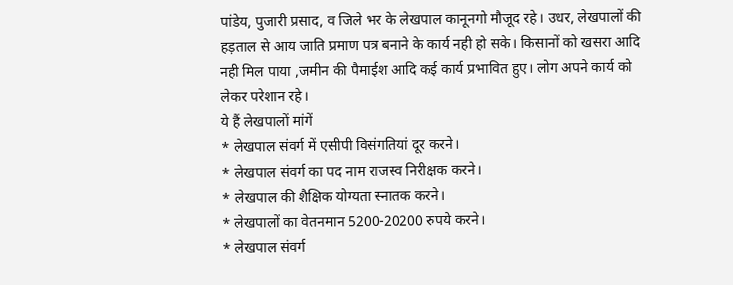पांडेय, पुजारी प्रसाद, व जिले भर के लेखपाल कानूनगो मौजूद रहे। उधर, लेखपालों की हड़ताल से आय जाति प्रमाण पत्र बनाने के कार्य नही हो सके। किसानों को खसरा आदि नही मिल पाया ,जमीन की पैमाईश आदि कई कार्य प्रभावित हुए। लोग अपने कार्य को लेकर परेशान रहे।
ये हैं लेखपालों मांगें
* लेखपाल संवर्ग में एसीपी विसंगतियां दूर करने।
* लेखपाल संवर्ग का पद नाम राजस्व निरीक्षक करने।
* लेखपाल की शैक्षिक योग्यता स्नातक करने।
* लेखपालों का वेतनमान 5200-20200 रुपये करने।
* लेखपाल संवर्ग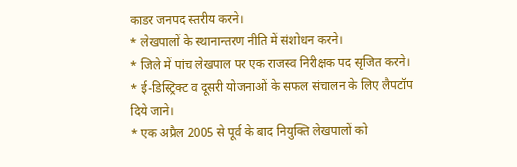काडर जनपद स्तरीय करने।
* लेखपालों के स्थानान्तरण नीति में संशोधन करने।
* जिले में पांच लेखपाल पर एक राजस्व निरीक्षक पद सृजित करने।
* ई-डिस्ट्रिक्ट व दूसरी योजनाओं के सफल संचालन के लिए लैपटॉप दिये जाने।
* एक अप्रैल 2005 से पूर्व के बाद नियुक्ति लेखपालों को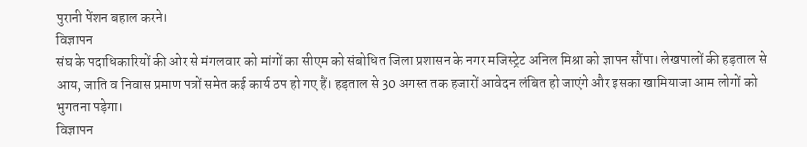पुरानी पेंशन बहाल करने।
विज्ञापन
संघ के पदाधिकारियों की ओर से मंगलवार को मांगों का सीएम को संबोधित जिला प्रशासन के नगर मजिस्ट्रेट अनिल मिश्रा को ज्ञापन सौंपा। लेखपालों की हड़ताल से आय, जाति व निवास प्रमाण पत्रों समेत कई कार्य ठप हो गए हैं। हड़ताल से 30 अगस्त तक हजारों आवेदन लंबित हो जाएंगे और इसका खामियाजा आम लोगों को भुगतना पड़ेगा।
विज्ञापन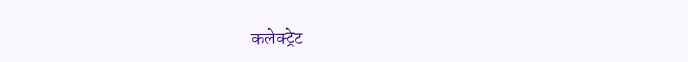कलेक्ट्रेट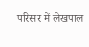परिसर में लेखपाल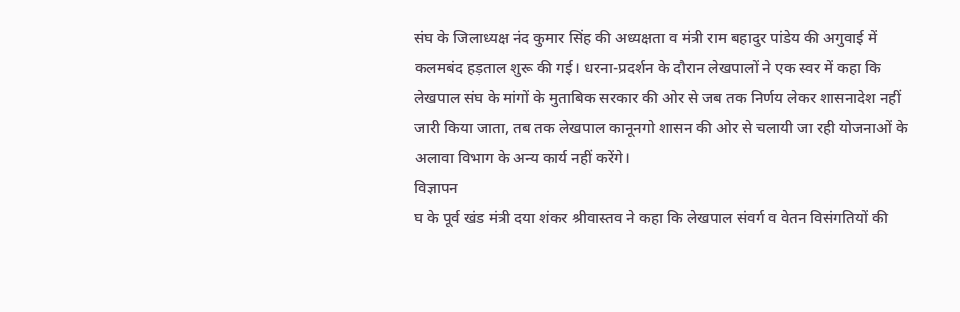संघ के जिलाध्यक्ष नंद कुमार सिंह की अध्यक्षता व मंत्री राम बहादुर पांडेय की अगुवाई में कलमबंद हड़ताल शुरू की गई। धरना-प्रदर्शन के दौरान लेखपालों ने एक स्वर में कहा कि लेखपाल संघ के मांगों के मुताबिक सरकार की ओर से जब तक निर्णय लेकर शासनादेश नहीं जारी किया जाता, तब तक लेखपाल कानूनगो शासन की ओर से चलायी जा रही योजनाओं के अलावा विभाग के अन्य कार्य नहीं करेंगे।
विज्ञापन
घ के पूर्व खंड मंत्री दया शंकर श्रीवास्तव ने कहा कि लेखपाल संवर्ग व वेतन विसंगतियों की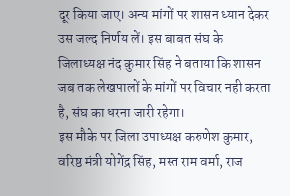दूर किया जाए। अन्य मांगों पर शासन ध्यान देकर उस जल्द निर्णय लें। इस बाबत संघ के जिलाध्यक्ष नंद कुमार सिंह ने बताया कि शासन जब तक लेखपालों के मांगों पर विचार नही करता है, संघ का धरना जारी रहेगा।
इस मौके पर जिला उपाध्यक्ष करुणेश कुमार, वरिष्ठ मंत्री योगेंद्र सिंह, मस्त राम वर्मा, राज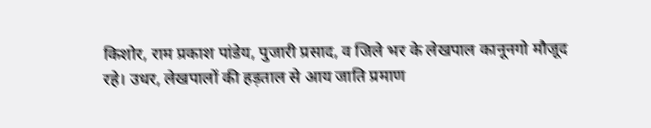किशोर, राम प्रकाश पांडेय, पुजारी प्रसाद, व जिले भर के लेखपाल कानूनगो मौजूद रहे। उधर, लेखपालों की हड़ताल से आय जाति प्रमाण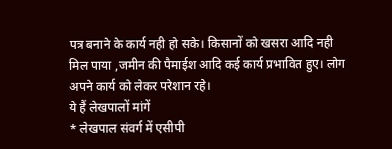पत्र बनाने के कार्य नही हो सके। किसानों को खसरा आदि नही मिल पाया ,जमीन की पैमाईश आदि कई कार्य प्रभावित हुए। लोग अपने कार्य को लेकर परेशान रहे।
ये हैं लेखपालों मांगें
* लेखपाल संवर्ग में एसीपी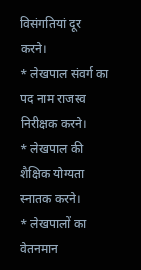विसंगतियां दूर करने।
* लेखपाल संवर्ग का पद नाम राजस्व निरीक्षक करने।
* लेखपाल की शैक्षिक योग्यता स्नातक करने।
* लेखपालों का वेतनमान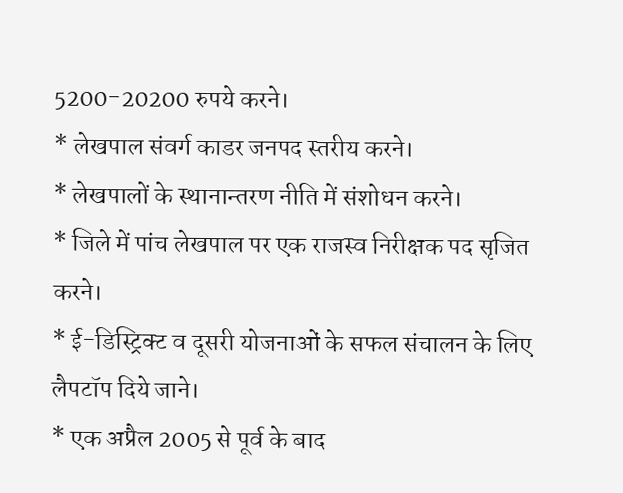5200-20200 रुपये करने।
* लेखपाल संवर्ग काडर जनपद स्तरीय करने।
* लेखपालों के स्थानान्तरण नीति में संशोधन करने।
* जिले में पांच लेखपाल पर एक राजस्व निरीक्षक पद सृजित करने।
* ई-डिस्ट्रिक्ट व दूसरी योजनाओं के सफल संचालन के लिए लैपटॉप दिये जाने।
* एक अप्रैल 2005 से पूर्व के बाद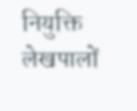नियुक्ति लेखपालों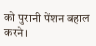को पुरानी पेंशन बहाल करने।